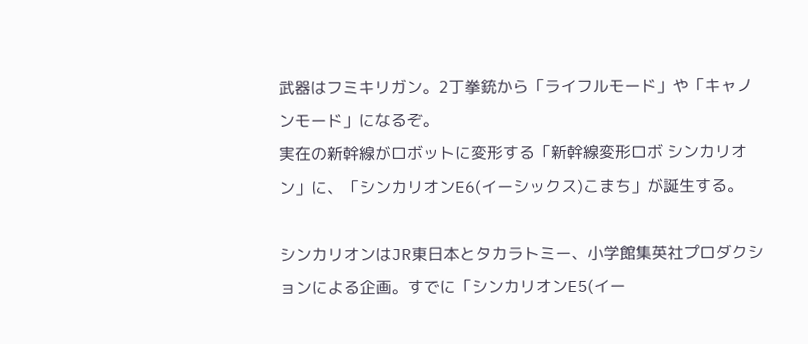武器はフミキリガン。2丁拳銃から「ライフルモード」や「キャノンモード」になるぞ。
実在の新幹線がロボットに変形する「新幹線変形ロボ シンカリオン」に、「シンカリオンE6(イーシックス)こまち」が誕生する。

シンカリオンはJR東日本とタカラトミー、小学館集英社プロダクションによる企画。すでに「シンカリオンE5(イー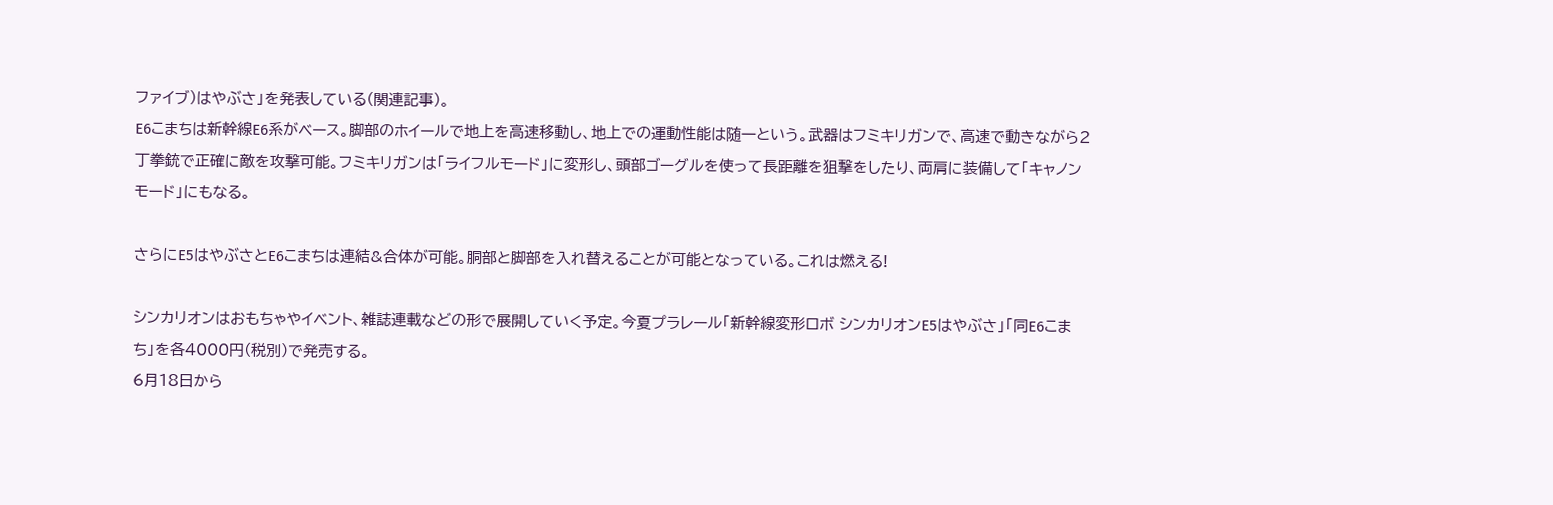ファイブ)はやぶさ」を発表している(関連記事)。
E6こまちは新幹線E6系がベース。脚部のホイールで地上を高速移動し、地上での運動性能は随一という。武器はフミキリガンで、高速で動きながら2丁拳銃で正確に敵を攻撃可能。フミキリガンは「ライフルモード」に変形し、頭部ゴーグルを使って長距離を狙撃をしたり、両肩に装備して「キャノンモード」にもなる。

さらにE5はやぶさとE6こまちは連結&合体が可能。胴部と脚部を入れ替えることが可能となっている。これは燃える!

シンカリオンはおもちゃやイベント、雑誌連載などの形で展開していく予定。今夏プラレール「新幹線変形ロボ シンカリオンE5はやぶさ」「同E6こまち」を各4000円(税別)で発売する。
6月18日から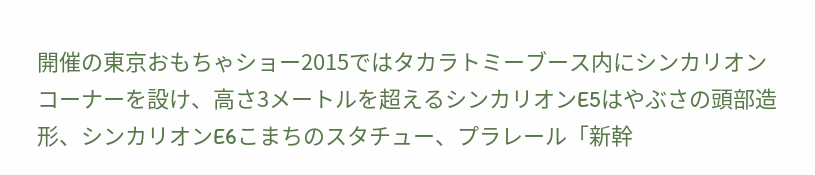開催の東京おもちゃショー2015ではタカラトミーブース内にシンカリオンコーナーを設け、高さ3メートルを超えるシンカリオンE5はやぶさの頭部造形、シンカリオンE6こまちのスタチュー、プラレール「新幹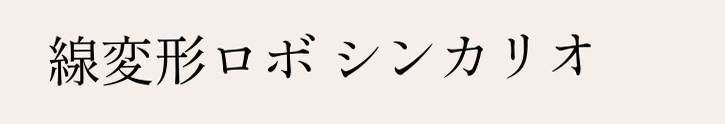線変形ロボ シンカリオ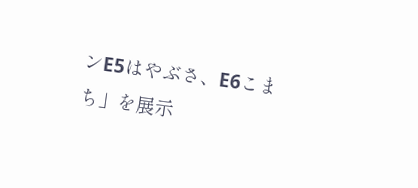ンE5はやぶさ、E6こまち」を展示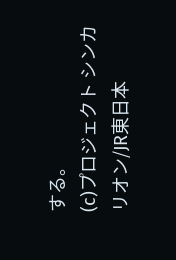する。
(c)プロジェクト シンカリオン/JR東日本